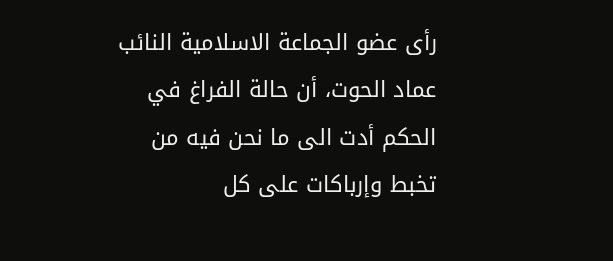رأى عضو الجماعة الاسلامية النائب عماد الحوت، أن حالة الفراغ في الحكم أدت الى ما نحن فيه من تخبط وإرباكات على كل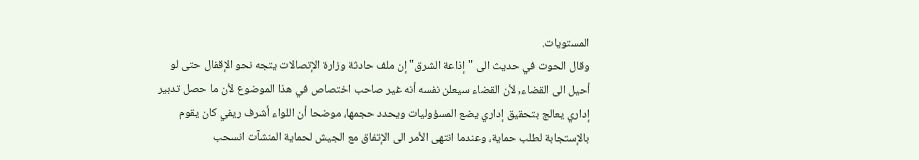المستويات.
وقال الحوت في حديث الى "إذاعة الشرق" إن ملف حادثة وزارة الإتصالات يتجه نحو الإقفال حتى لو أحيل الى القضاء, لأن القضاء سيعلن نفسه أنه غير صاحب اختصاص في هذا الموضوع لأن ما حصل تدبير إداري يعالج بتحقيق إداري يضع المسؤوليات ويحدد حجمها، موضحا أن اللواء أشرف ريفي كان يقوم بالإستجابة لطلب حماية، وعندما انتهى الأمر الى الإتفاق مع الجيش لحماية المنشآت انسحب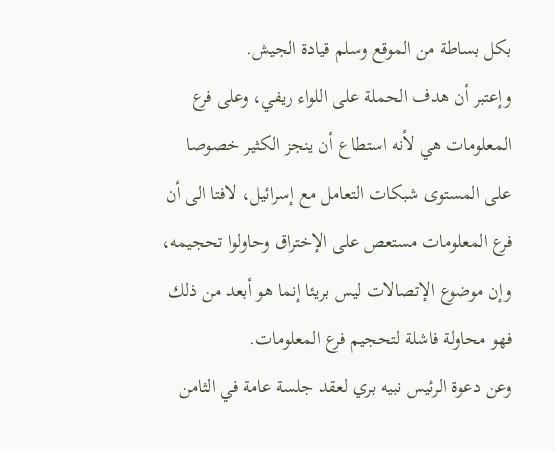بكل بساطة من الموقع وسلم قيادة الجيش.
وإعتبر أن هدف الحملة على اللواء ريفي، وعلى فرع المعلومات هي لأنه استطاع أن ينجز الكثير خصوصا على المستوى شبكات التعامل مع إسرائيل، لافتا الى أن فرع المعلومات مستعص على الإختراق وحاولوا تحجيمه، وإن موضوع الإتصالات ليس بريئا إنما هو أبعد من ذلك فهو محاولة فاشلة لتحجيم فرع المعلومات.
وعن دعوة الرئيس نبيه بري لعقد جلسة عامة في الثامن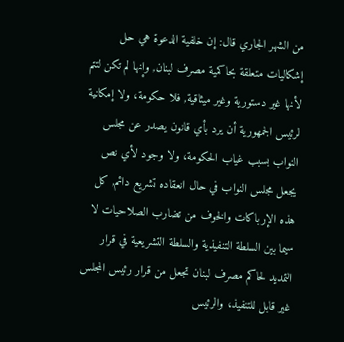من الشهر الجاري قال: إن خلفية الدعوة هي حل إشكاليات متعلقة بحاكمية مصرف لبنان, وإنها لم تكن لتتم لأنها غير دستورية وغير ميثاقية, فلا حكومة، ولا إمكانية لرئيس الجمهورية أن يرد بأي قانون يصدر عن مجلس النواب بسبب غياب الحكومة، ولا وجود لأي نص يجعل مجلس النواب في حال انعقاده تشريع دائم, كل هذه الإرباكات والخوف من تضارب الصلاحيات لا سيما بين السلطة التنفيذية والسلطة التشريعية في قرار التمديد لحاكم مصرف لبنان تجعل من قرار رئيس المجلس غير قابل للتنفيذ، والرئيس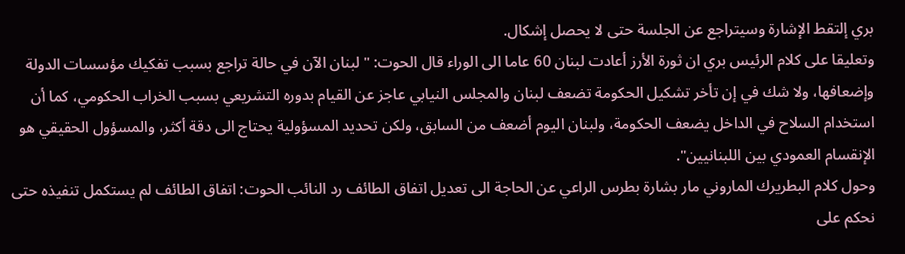بري إلتقط الإشارة وسيتراجع عن الجلسة حتى لا يحصل إشكال.
وتعليقا على كلام الرئيس بري ان ثورة الأرز أعادت لبنان 60 عاما الى الوراء قال الحوت: "لبنان الآن في حالة تراجع بسبب تفكيك مؤسسات الدولة وإضعافها، ولا شك في إن تأخر تشكيل الحكومة تضعف لبنان والمجلس النيابي عاجز عن القيام بدوره التشريعي بسبب الخراب الحكومي، كما أن استخدام السلاح في الداخل يضعف الحكومة، ولبنان اليوم أضعف من السابق، ولكن تحديد المسؤولية يحتاج الى دقة أكثر، والمسؤول الحقيقي هو الإنقسام العمودي بين اللبنانيين".
وحول كلام البطريرك الماروني مار بشارة بطرس الراعي عن الحاجة الى تعديل اتفاق الطائف رد النائب الحوت: اتفاق الطائف لم يستكمل تنفيذه حتى نحكم على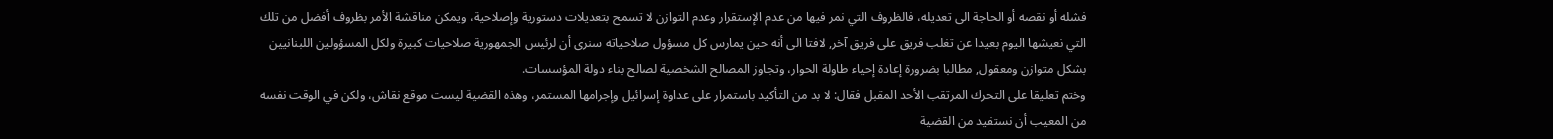فشله أو نقصه أو الحاجة الى تعديله، فالظروف التي نمر فيها من عدم الإستقرار وعدم التوازن لا تسمح بتعديلات دستورية وإصلاحية، ويمكن مناقشة الأمر بظروف أفضل من تلك التي نعيشها اليوم بعيدا عن تغلب فريق على فريق آخر, لافتا الى أنه حين يمارس كل مسؤول صلاحياته سنرى أن لرئيس الجمهورية صلاحيات كبيرة ولكل المسؤولين اللبنانيين بشكل متوازن ومعقول, مطالبا بضرورة إعادة إحياء طاولة الحوار، وتجاوز المصالح الشخصية لصالح بناء دولة المؤسسات.
وختم تعليقا على التحرك المرتقب الأحد المقبل فقال: لا بد من التأكيد باستمرار على عداوة إسرائيل وإجرامها المستمر، وهذه القضية ليست موقع نقاش، ولكن في الوقت نفسه من المعيب أن نستفيد من القضية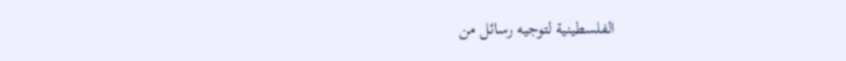الفلسطينية لتوجيه رسائل من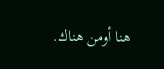هنا أومن هناك.